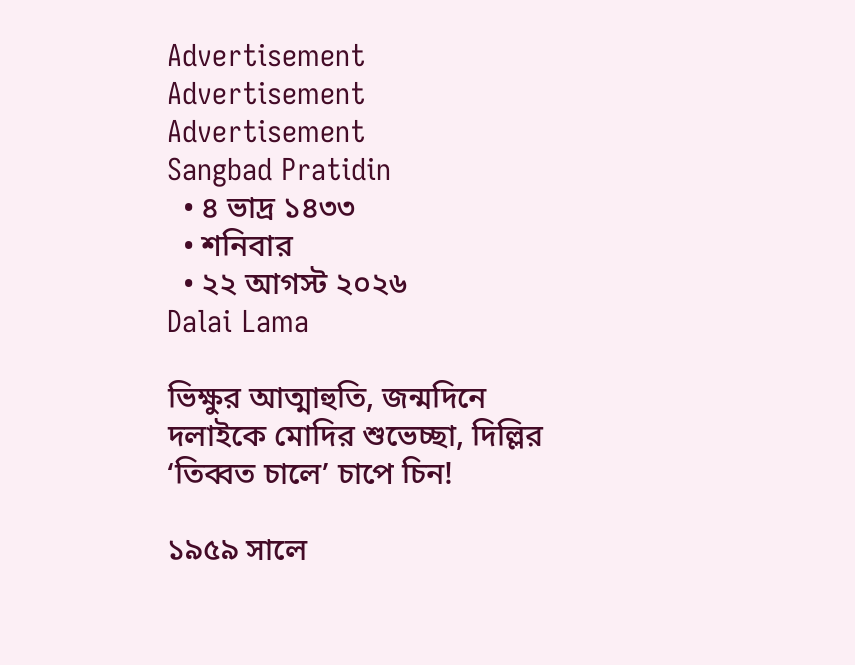Advertisement
Advertisement
Advertisement
Sangbad Pratidin
  • ৪ ভাদ্র ১৪৩৩
  • শনিবার
  • ২২ আগস্ট ২০২৬
Dalai Lama

ভিক্ষুর আত্মাহুতি, জন্মদিনে দলাইকে মোদির শুভেচ্ছা, দিল্লির ‘তিব্বত চালে’ চাপে চিন!

১৯৫৯ সালে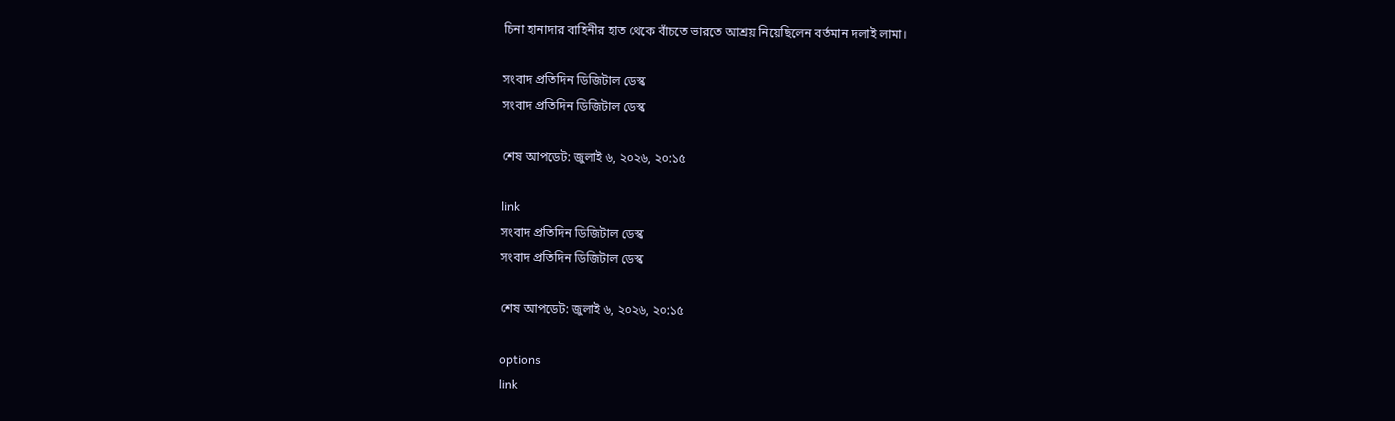চিনা হানাদার বাহিনীর হাত থেকে বাঁচতে ভারতে আশ্রয় নিয়েছিলেন বর্তমান দলাই লামা।

সংবাদ প্রতিদিন ডিজিটাল ডেস্ক
সংবাদ প্রতিদিন ডিজিটাল ডেস্ক

শেষ আপডেট: জুলাই ৬, ২০২৬, ২০:১৫

link
সংবাদ প্রতিদিন ডিজিটাল ডেস্ক
সংবাদ প্রতিদিন ডিজিটাল ডেস্ক

শেষ আপডেট: জুলাই ৬, ২০২৬, ২০:১৫

options
link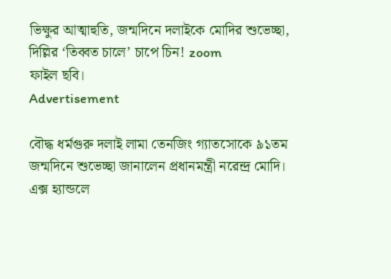ভিক্ষুর আত্মাহুতি, জন্মদিনে দলাইকে মোদির শুভেচ্ছা, দিল্লির ‘তিব্বত চালে’ চাপে চিন! zoom
ফাইল ছবি।
Advertisement

বৌদ্ধ ধর্মগুরু দলাই লামা তেনজিং গ্যাতসোকে ৯১তম জন্মদিনে শুভেচ্ছা জানালেন প্রধানমন্ত্রী নরেন্দ্র মোদি। এক্স হ্যান্ডলে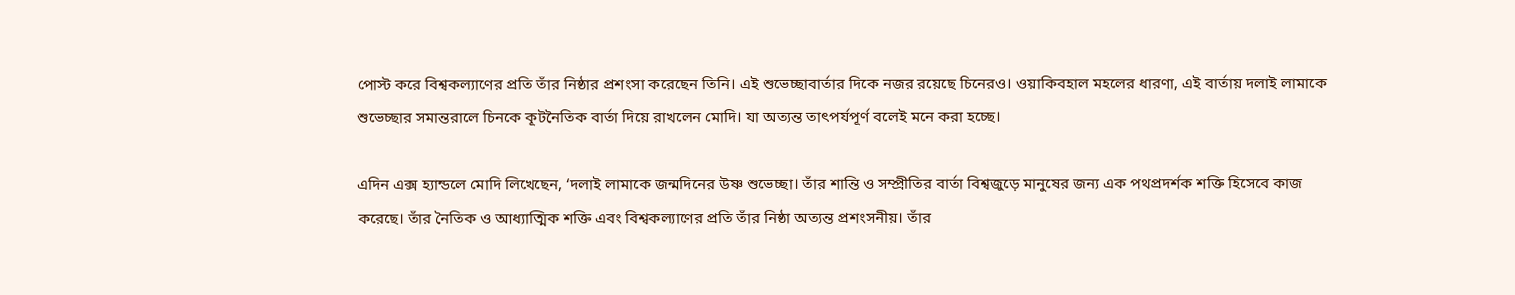পোস্ট করে বিশ্বকল্যাণের প্রতি তাঁর নিষ্ঠার প্রশংসা করেছেন তিনি। এই শুভেচ্ছাবার্তার দিকে নজর রয়েছে চিনেরও। ওয়াকিবহাল মহলের ধারণা, এই বার্তায় দলাই লামাকে শুভেচ্ছার সমান্তরালে চিনকে কূটনৈতিক বার্তা দিয়ে রাখলেন মোদি। যা অত্যন্ত তাৎপর্যপূর্ণ বলেই মনে করা হচ্ছে।

এদিন এক্স হ্যান্ডলে মোদি লিখেছেন, ‘দলাই লামাকে জন্মদিনের উষ্ণ শুভেচ্ছা। তাঁর শান্তি ও সম্প্রীতির বার্তা বিশ্বজুড়ে মানুষের জন্য এক পথপ্রদর্শক শক্তি হিসেবে কাজ করেছে। তাঁর নৈতিক ও আধ্যাত্মিক শক্তি এবং বিশ্বকল্যাণের প্রতি তাঁর নিষ্ঠা অত্যন্ত প্রশংসনীয়। তাঁর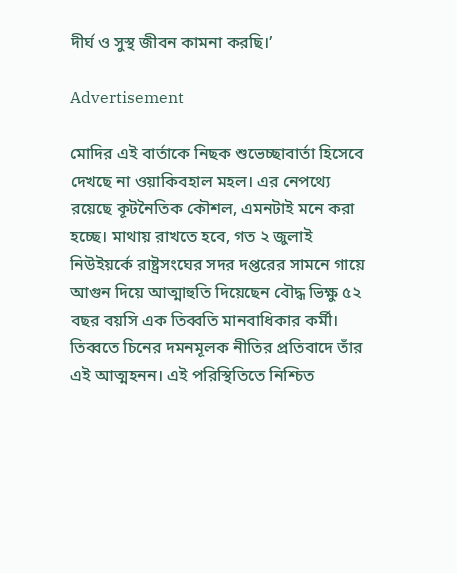দীর্ঘ ও সুস্থ জীবন কামনা করছি।’

Advertisement

মোদির এই বার্তাকে নিছক শুভেচ্ছাবার্তা হিসেবে দেখছে না ওয়াকিবহাল মহল। এর নেপথ্যে রয়েছে কূটনৈতিক কৌশল, এমনটাই মনে করা হচ্ছে। মাথায় রাখতে হবে, গত ২ জুলাই নিউইয়র্কে রাষ্ট্রসংঘের সদর দপ্তরের সামনে গায়ে আগুন দিয়ে আত্মাহুতি দিয়েছেন বৌদ্ধ ভিক্ষু ৫২ বছর বয়সি এক তিব্বতি মানবাধিকার কর্মী। তিব্বতে চিনের দমনমূলক নীতির প্রতিবাদে তাঁর এই আত্মহনন। এই পরিস্থিতিতে নিশ্চিত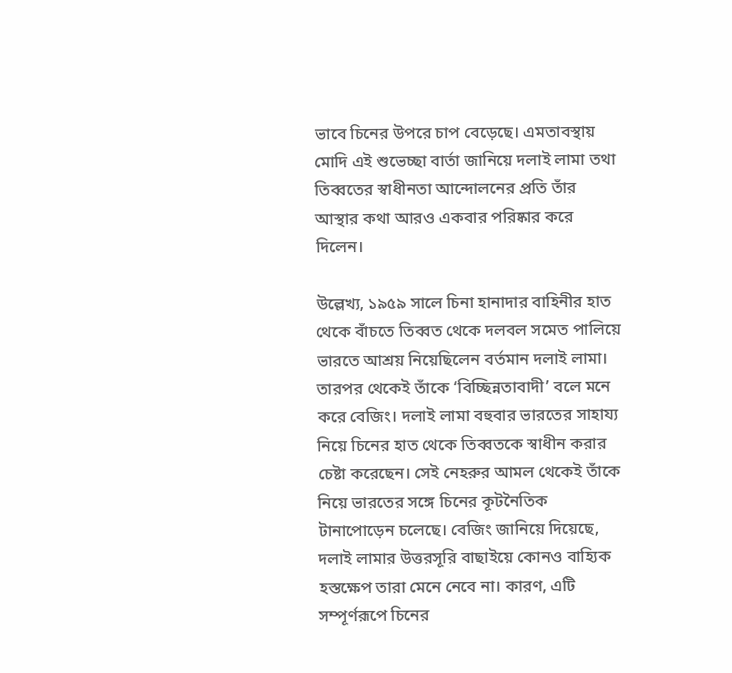ভাবে চিনের উপরে চাপ বেড়েছে। এমতাবস্থায় মোদি এই শুভেচ্ছা বার্তা জানিয়ে দলাই লামা তথা তিব্বতের স্বাধীনতা আন্দোলনের প্রতি তাঁর আস্থার কথা আরও একবার পরিষ্কার করে দিলেন।

উল্লেখ্য, ১৯৫৯ সালে চিনা হানাদার বাহিনীর হাত থেকে বাঁচতে তিব্বত থেকে দলবল সমেত পালিয়ে ভারতে আশ্রয় নিয়েছিলেন বর্তমান দলাই লামা। তারপর থেকেই তাঁকে ‘বিচ্ছিন্নতাবাদী’ বলে মনে করে বেজিং। দলাই লামা বহুবার ভারতের সাহায্য নিয়ে চিনের হাত থেকে তিব্বতকে স্বাধীন করার চেষ্টা করেছেন। সেই নেহরুর আমল থেকেই তাঁকে নিয়ে ভারতের সঙ্গে চিনের কূটনৈতিক টানাপোড়েন চলেছে। বেজিং জানিয়ে দিয়েছে, দলাই লামার উত্তরসূরি বাছাইয়ে কোনও বাহ্যিক হস্তক্ষেপ তারা মেনে নেবে না। কারণ, এটি সম্পূর্ণরূপে চিনের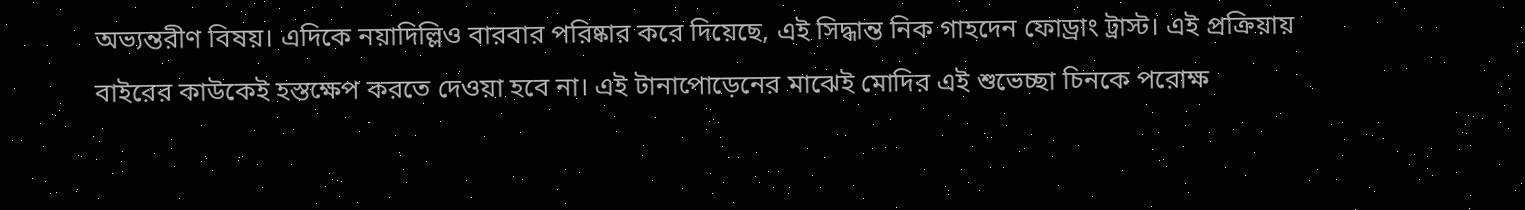অভ্যন্তরীণ বিষয়। এদিকে নয়াদিল্লিও বারবার পরিষ্কার করে দিয়েছে, এই সিদ্ধান্ত নিক গাহদেন ফোড্রাং ট্রাস্ট। এই প্রক্রিয়ায় বাইরের কাউকেই হস্তক্ষেপ করতে দেওয়া হবে না। এই টানাপোড়েনের মাঝেই মোদির এই শুভেচ্ছা চিনকে পরোক্ষ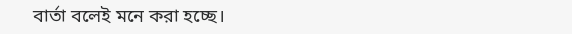বার্তা বলেই মনে করা হচ্ছে।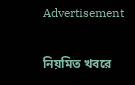Advertisement

নিয়মিত খবরে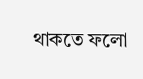থাকতে ফলো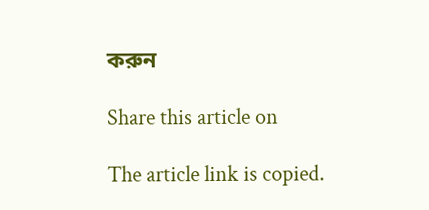করুন

Share this article on

The article link is copied.